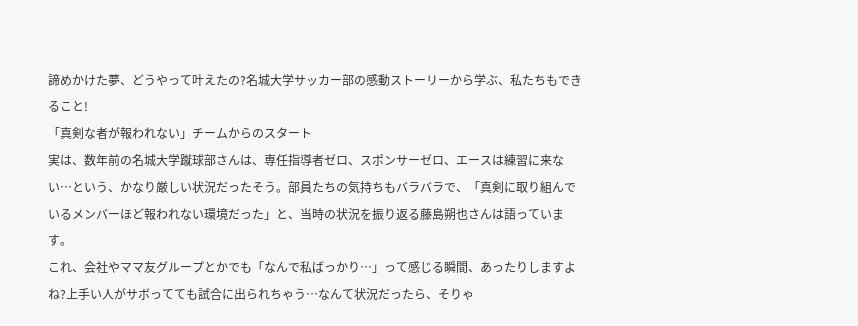諦めかけた夢、どうやって叶えたの?名城大学サッカー部の感動ストーリーから学ぶ、私たちもできること!
「真剣な者が報われない」チームからのスタート
実は、数年前の名城大学蹴球部さんは、専任指導者ゼロ、スポンサーゼロ、エースは練習に来ない…という、かなり厳しい状況だったそう。部員たちの気持ちもバラバラで、「真剣に取り組んでいるメンバーほど報われない環境だった」と、当時の状況を振り返る藤島朔也さんは語っています。
これ、会社やママ友グループとかでも「なんで私ばっかり…」って感じる瞬間、あったりしますよね?上手い人がサボってても試合に出られちゃう…なんて状況だったら、そりゃ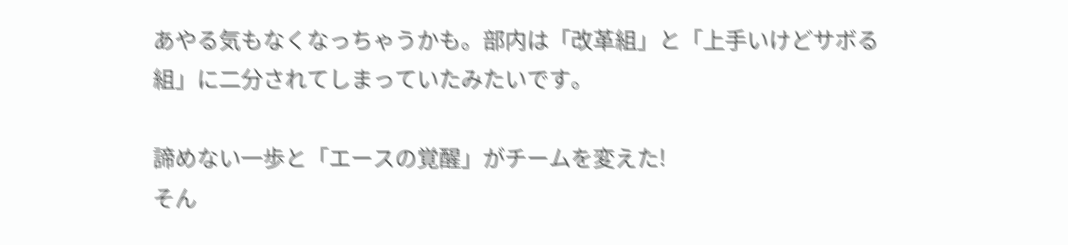あやる気もなくなっちゃうかも。部内は「改革組」と「上手いけどサボる組」に二分されてしまっていたみたいです。

諦めない一歩と「エースの覚醒」がチームを変えた!
そん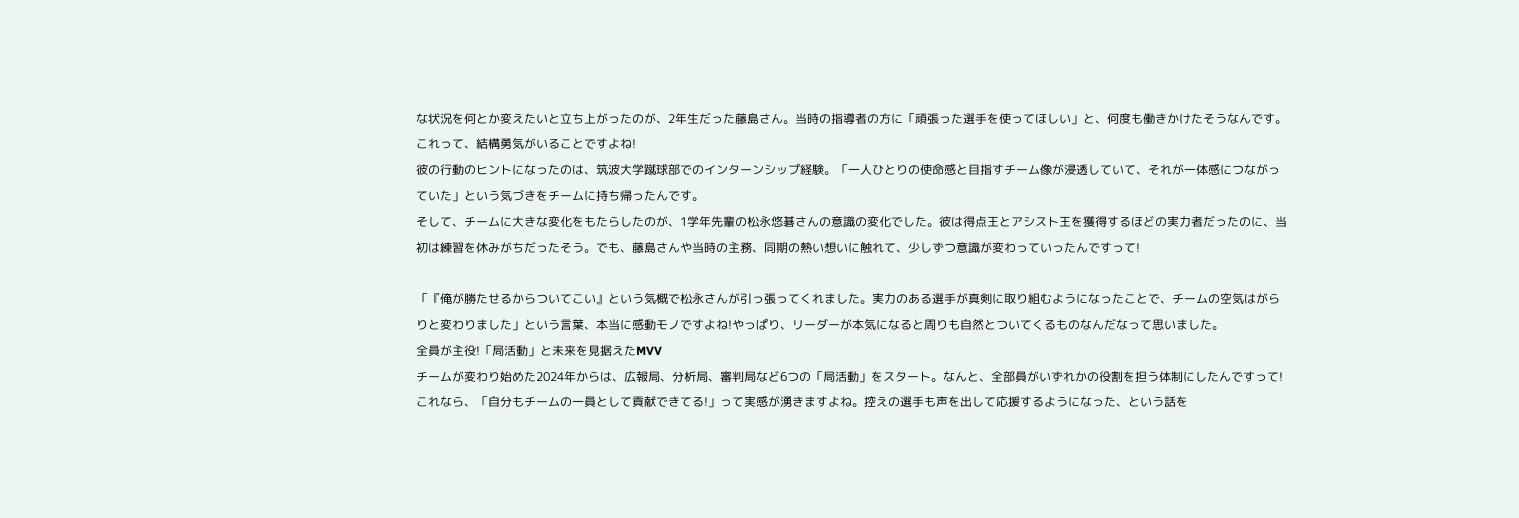な状況を何とか変えたいと立ち上がったのが、2年生だった藤島さん。当時の指導者の方に「頑張った選手を使ってほしい」と、何度も働きかけたそうなんです。これって、結構勇気がいることですよね!
彼の行動のヒントになったのは、筑波大学蹴球部でのインターンシップ経験。「一人ひとりの使命感と目指すチーム像が浸透していて、それが一体感につながっていた」という気づきをチームに持ち帰ったんです。
そして、チームに大きな変化をもたらしたのが、1学年先輩の松永悠碁さんの意識の変化でした。彼は得点王とアシスト王を獲得するほどの実力者だったのに、当初は練習を休みがちだったそう。でも、藤島さんや当時の主務、同期の熱い想いに触れて、少しずつ意識が変わっていったんですって!

「『俺が勝たせるからついてこい』という気概で松永さんが引っ張ってくれました。実力のある選手が真剣に取り組むようになったことで、チームの空気はがらりと変わりました」という言葉、本当に感動モノですよね!やっぱり、リーダーが本気になると周りも自然とついてくるものなんだなって思いました。
全員が主役!「局活動」と未来を見据えたMVV
チームが変わり始めた2024年からは、広報局、分析局、審判局など6つの「局活動」をスタート。なんと、全部員がいずれかの役割を担う体制にしたんですって!これなら、「自分もチームの一員として貢献できてる!」って実感が湧きますよね。控えの選手も声を出して応援するようになった、という話を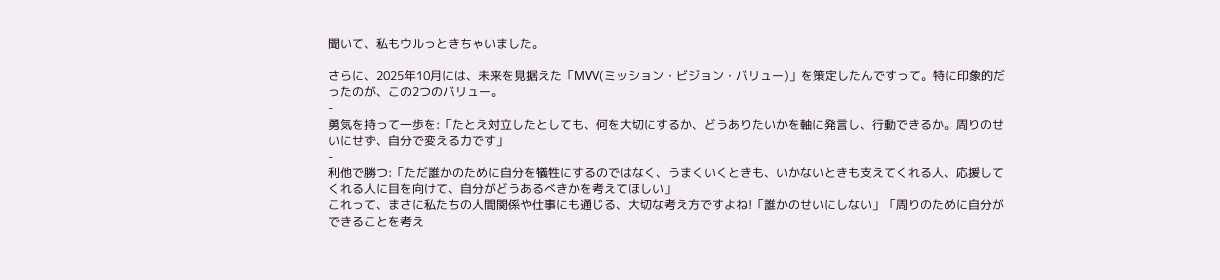聞いて、私もウルっときちゃいました。

さらに、2025年10月には、未来を見据えた「MVV(ミッション・ビジョン・バリュー)」を策定したんですって。特に印象的だったのが、この2つのバリュー。
-
勇気を持って一歩を:「たとえ対立したとしても、何を大切にするか、どうありたいかを軸に発言し、行動できるか。周りのせいにせず、自分で変える力です」
-
利他で勝つ:「ただ誰かのために自分を犠牲にするのではなく、うまくいくときも、いかないときも支えてくれる人、応援してくれる人に目を向けて、自分がどうあるべきかを考えてほしい」
これって、まさに私たちの人間関係や仕事にも通じる、大切な考え方ですよね!「誰かのせいにしない」「周りのために自分ができることを考え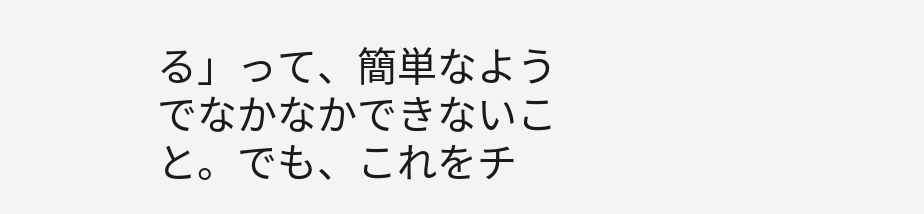る」って、簡単なようでなかなかできないこと。でも、これをチ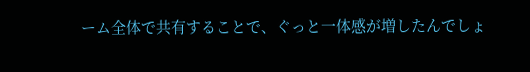ーム全体で共有することで、ぐっと一体感が増したんでしょ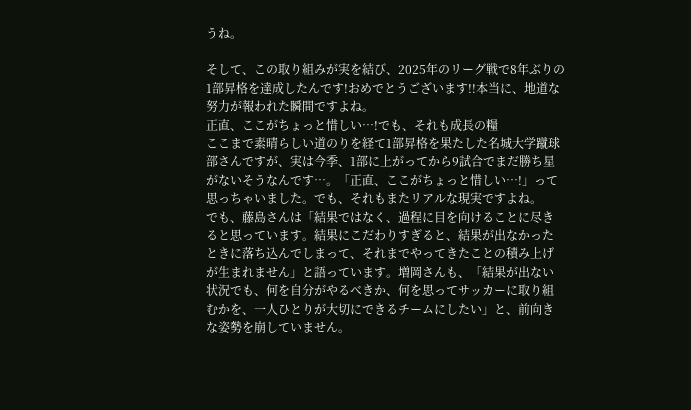うね。

そして、この取り組みが実を結び、2025年のリーグ戦で8年ぶりの1部昇格を達成したんです!おめでとうございます!!本当に、地道な努力が報われた瞬間ですよね。
正直、ここがちょっと惜しい…!でも、それも成長の糧
ここまで素晴らしい道のりを経て1部昇格を果たした名城大学蹴球部さんですが、実は今季、1部に上がってから9試合でまだ勝ち星がないそうなんです…。「正直、ここがちょっと惜しい…!」って思っちゃいました。でも、それもまたリアルな現実ですよね。
でも、藤島さんは「結果ではなく、過程に目を向けることに尽きると思っています。結果にこだわりすぎると、結果が出なかったときに落ち込んでしまって、それまでやってきたことの積み上げが生まれません」と語っています。増岡さんも、「結果が出ない状況でも、何を自分がやるべきか、何を思ってサッカーに取り組むかを、一人ひとりが大切にできるチームにしたい」と、前向きな姿勢を崩していません。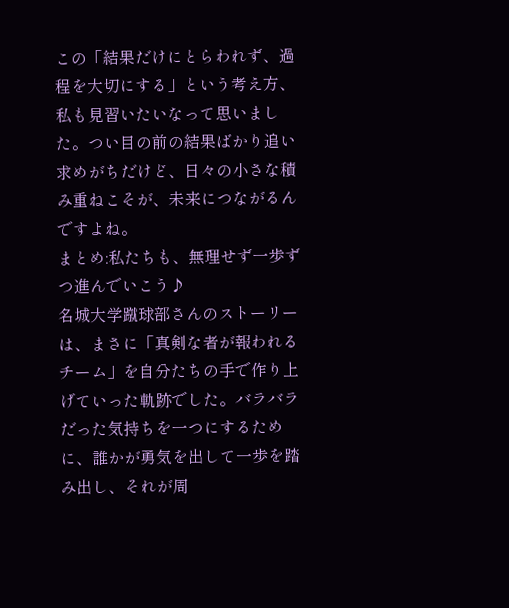この「結果だけにとらわれず、過程を大切にする」という考え方、私も見習いたいなって思いました。つい目の前の結果ばかり追い求めがちだけど、日々の小さな積み重ねこそが、未来につながるんですよね。
まとめ:私たちも、無理せず一歩ずつ進んでいこう♪
名城大学蹴球部さんのストーリーは、まさに「真剣な者が報われるチーム」を自分たちの手で作り上げていった軌跡でした。バラバラだった気持ちを一つにするために、誰かが勇気を出して一歩を踏み出し、それが周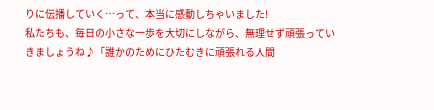りに伝播していく…って、本当に感動しちゃいました!
私たちも、毎日の小さな一歩を大切にしながら、無理せず頑張っていきましょうね♪「誰かのためにひたむきに頑張れる人間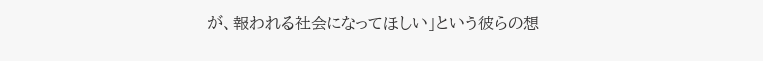が、報われる社会になってほしい」という彼らの想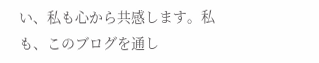い、私も心から共感します。私も、このブログを通し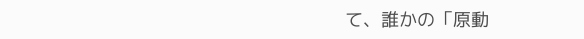て、誰かの「原動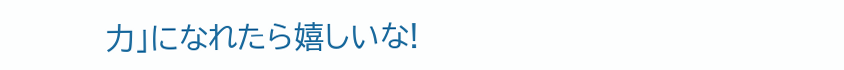力」になれたら嬉しいな!